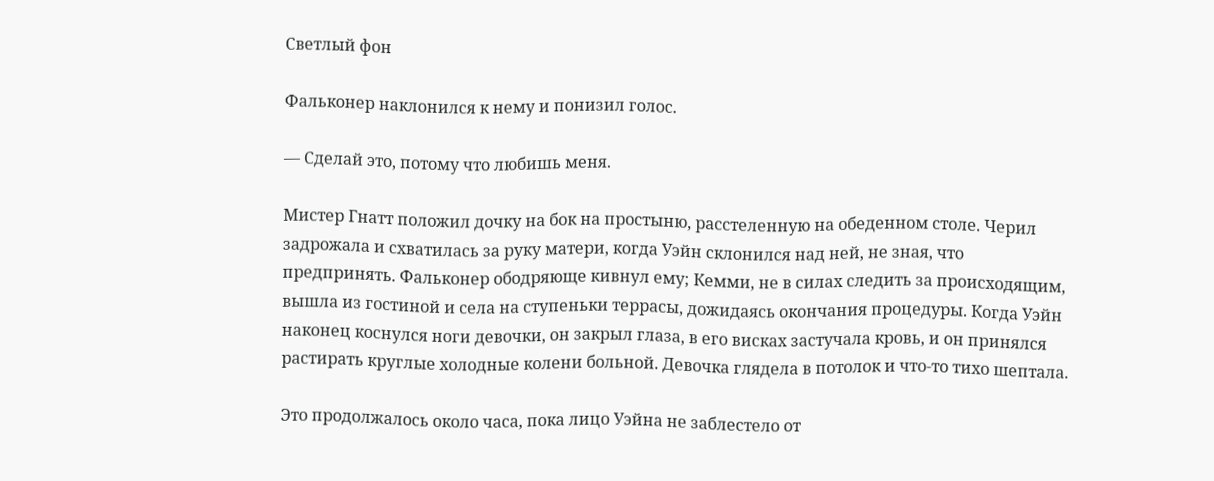Светлый фон

Фальконер наклонился к нему и понизил голос.

— Сделай это, потому что любишь меня.

Мистер Гнатт положил дочку на бок на простыню, расстеленную на обеденном столе. Черил задрожала и схватилась за руку матери, когда Уэйн склонился над ней, не зная, что предпринять. Фальконер ободряюще кивнул ему; Кемми, не в силах следить за происходящим, вышла из гостиной и села на ступеньки террасы, дожидаясь окончания процедуры. Когда Уэйн наконец коснулся ноги девочки, он закрыл глаза, в его висках застучала кровь, и он принялся растирать круглые холодные колени больной. Девочка глядела в потолок и что-то тихо шептала.

Это продолжалось около часа, пока лицо Уэйна не заблестело от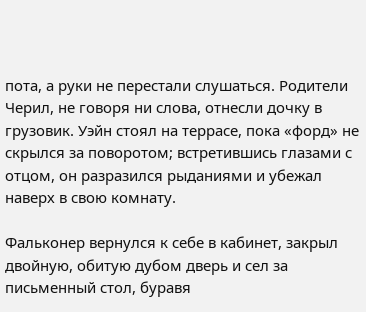пота, а руки не перестали слушаться. Родители Черил, не говоря ни слова, отнесли дочку в грузовик. Уэйн стоял на террасе, пока «форд» не скрылся за поворотом; встретившись глазами с отцом, он разразился рыданиями и убежал наверх в свою комнату.

Фальконер вернулся к себе в кабинет, закрыл двойную, обитую дубом дверь и сел за письменный стол, буравя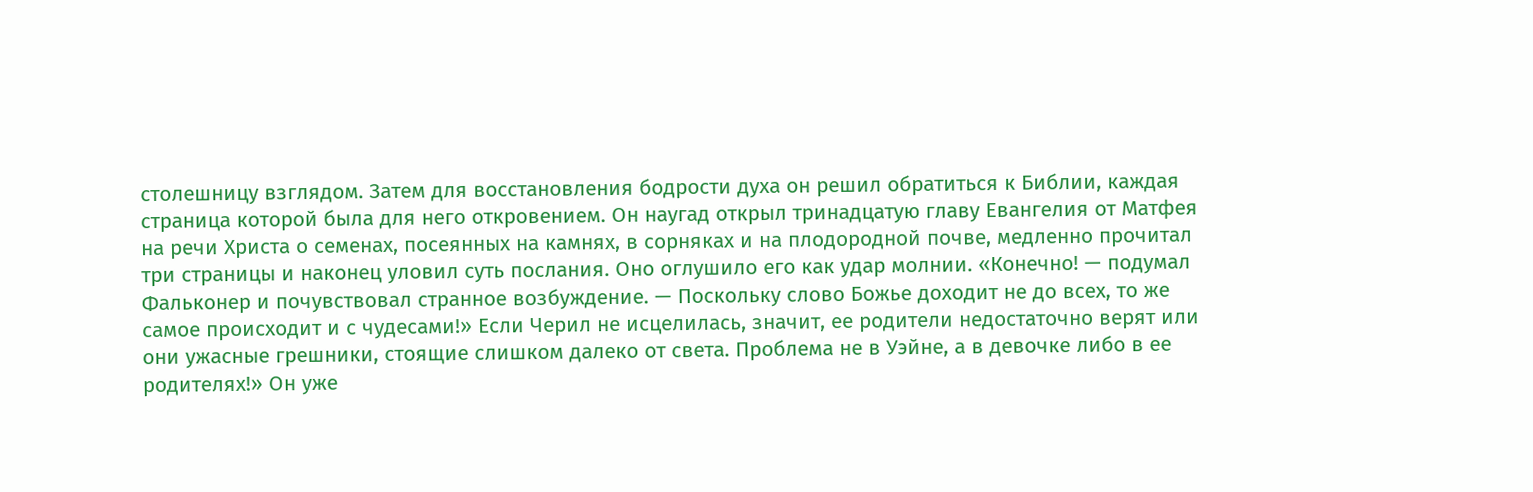столешницу взглядом. Затем для восстановления бодрости духа он решил обратиться к Библии, каждая страница которой была для него откровением. Он наугад открыл тринадцатую главу Евангелия от Матфея на речи Христа о семенах, посеянных на камнях, в сорняках и на плодородной почве, медленно прочитал три страницы и наконец уловил суть послания. Оно оглушило его как удар молнии. «Конечно! — подумал Фальконер и почувствовал странное возбуждение. — Поскольку слово Божье доходит не до всех, то же самое происходит и с чудесами!» Если Черил не исцелилась, значит, ее родители недостаточно верят или они ужасные грешники, стоящие слишком далеко от света. Проблема не в Уэйне, а в девочке либо в ее родителях!» Он уже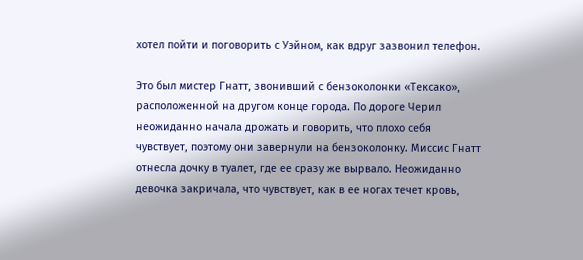хотел пойти и поговорить с Уэйном, как вдруг зазвонил телефон.

Это был мистер Гнатт, звонивший с бензоколонки «Тексако», расположенной на другом конце города. По дороге Черил неожиданно начала дрожать и говорить, что плохо себя чувствует, поэтому они завернули на бензоколонку. Миссис Гнатт отнесла дочку в туалет, где ее сразу же вырвало. Неожиданно девочка закричала, что чувствует, как в ее ногах течет кровь,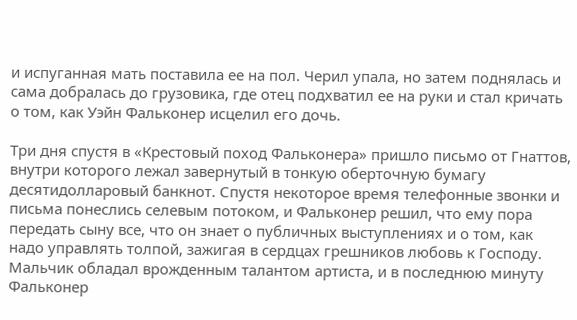и испуганная мать поставила ее на пол. Черил упала, но затем поднялась и сама добралась до грузовика, где отец подхватил ее на руки и стал кричать о том, как Уэйн Фальконер исцелил его дочь.

Три дня спустя в «Крестовый поход Фальконера» пришло письмо от Гнаттов, внутри которого лежал завернутый в тонкую оберточную бумагу десятидолларовый банкнот. Спустя некоторое время телефонные звонки и письма понеслись селевым потоком, и Фальконер решил, что ему пора передать сыну все, что он знает о публичных выступлениях и о том, как надо управлять толпой, зажигая в сердцах грешников любовь к Господу. Мальчик обладал врожденным талантом артиста, и в последнюю минуту Фальконер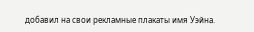добавил на свои рекламные плакаты имя Уэйна.